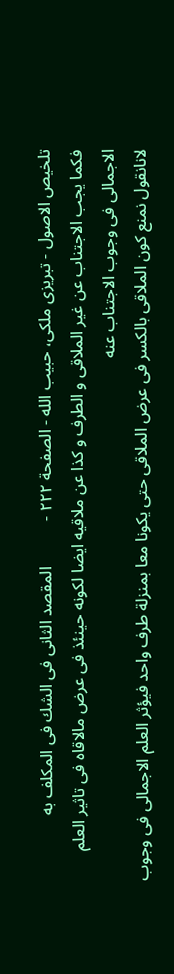تلخيص الاصول - تبریزی ملکی، حبیب الله - الصفحة ٢٢٢ -           المقصد الثانى فى الشك فى المكلف به
فكما يجب الاجتناب عن غير الملاقى و الطرف و كذا عن ملاقيه ايضا لكونه حينئذ فى عرض مالاقاه فى تاثير العلم الاجمالى فى وجوب الاجتناب عنه
لانانقول نمنع كون الملاقى بالكسر فى عرض الملاقى حتى يكونا معا بمنزلة طرف واحد فيؤثر العلم الاجمالى فى وجوب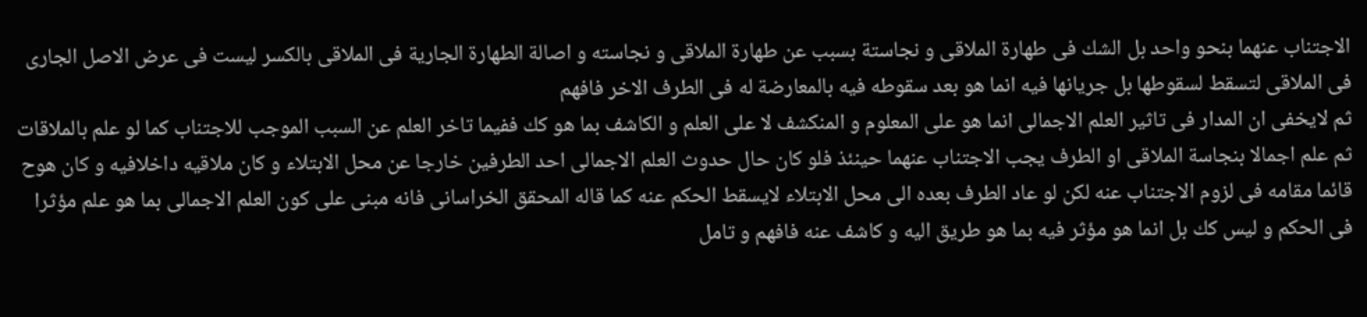الاجتناب عنهما بنحو واحد بل الشك فى طهارة الملاقى و نجاستة بسبب عن طهارة الملاقى و نجاسته و اصالة الطهارة الجارية فى الملاقى بالكسر ليست فى عرض الاصل الجارى فى الملاقى لتسقط لسقوطها بل جريانها فيه انما هو بعد سقوطه فيه بالمعارضة له فى الطرف الاخر فافهم
ثم لايخفى ان المدار فى تاثير العلم الاجمالى انما هو على المعلوم و المنكشف لا على العلم و الكاشف بما هو كك ففيما تاخر العلم عن السبب الموجب للاجتناب كما لو علم بالملاقات ثم علم اجمالا بنجاسة الملاقى او الطرف يجب الاجتناب عنهما حينئذ فلو كان حال حدوث العلم الاجمالى احد الطرفين خارجا عن محل الابتلاء و كان ملاقيه داخلافيه و كان هوح قائما مقامه فى لزوم الاجتناب عنه لكن لو عاد الطرف بعده الى محل الابتلاء لايسقط الحكم عنه كما قاله المحقق الخراسانى فانه مبنى على كون العلم الاجمالى بما هو علم مؤثرا فى الحكم و ليس كك بل انما هو مؤثر فيه بما هو طريق اليه و كاشف عنه فافهم و تامل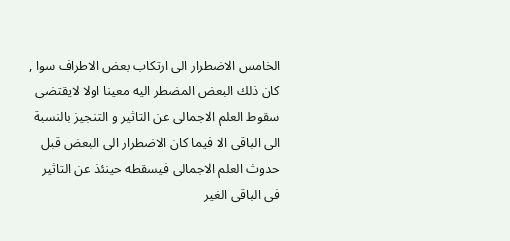الخامس الاضطرار الى ارتكاب بعض الاطراف سوا , كان ذلك البعض المضطر اليه معينا اولا لايقتضى سقوط العلم الاجمالى عن التاثير و التنجيز بالنسبة الى الباقى الا فيما كان الاضطرار الى البعض قبل حدوث العلم الاجمالى فيسقطه حينئذ عن التاثير فى الباقى الغير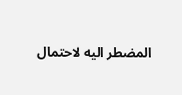المضطر اليه لاحتمال